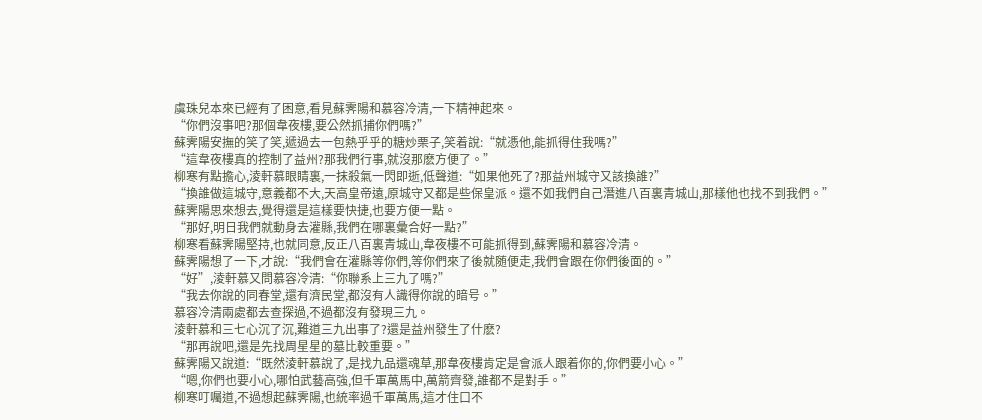虞珠兒本來已經有了困意,看見蘇霁陽和慕容冷清,一下精神起來。
“你們沒事吧?那個韋夜樓,要公然抓捕你們嗎?”
蘇霁陽安撫的笑了笑,遞過去一包熱乎乎的糖炒栗子,笑着說:“就憑他,能抓得住我嗎?”
“這韋夜樓真的控制了益州?那我們行事,就沒那麽方便了。”
柳寒有點擔心,淩軒慕眼睛裏,一抹殺氣一閃即逝,低聲道:“如果他死了?那益州城守又該換誰?”
“換誰做這城守,意義都不大,天高皇帝遠,原城守又都是些保皇派。還不如我們自己潛進八百裏青城山,那樣他也找不到我們。”
蘇霁陽思來想去,覺得還是這樣要快捷,也要方便一點。
“那好,明日我們就動身去灌縣,我們在哪裏彙合好一點?”
柳寒看蘇霁陽堅持,也就同意,反正八百裏青城山,韋夜樓不可能抓得到,蘇霁陽和慕容冷清。
蘇霁陽想了一下,才說:“我們會在灌縣等你們,等你們來了後就随便走,我們會跟在你們後面的。”
“好”,淩軒慕又問慕容冷清:“你聯系上三九了嗎?”
“我去你說的同春堂,還有濟民堂,都沒有人識得你說的暗号。”
慕容冷清兩處都去查探過,不過都沒有發現三九。
淩軒慕和三七心沉了沉,難道三九出事了?還是益州發生了什麽?
“那再說吧,還是先找周星星的墓比較重要。”
蘇霁陽又說道:“既然淩軒慕說了,是找九品還魂草,那韋夜樓肯定是會派人跟着你的,你們要小心。”
“嗯,你們也要小心,哪怕武藝高強,但千軍萬馬中,萬箭齊發,誰都不是對手。”
柳寒叮囑道,不過想起蘇霁陽,也統率過千軍萬馬,這才住口不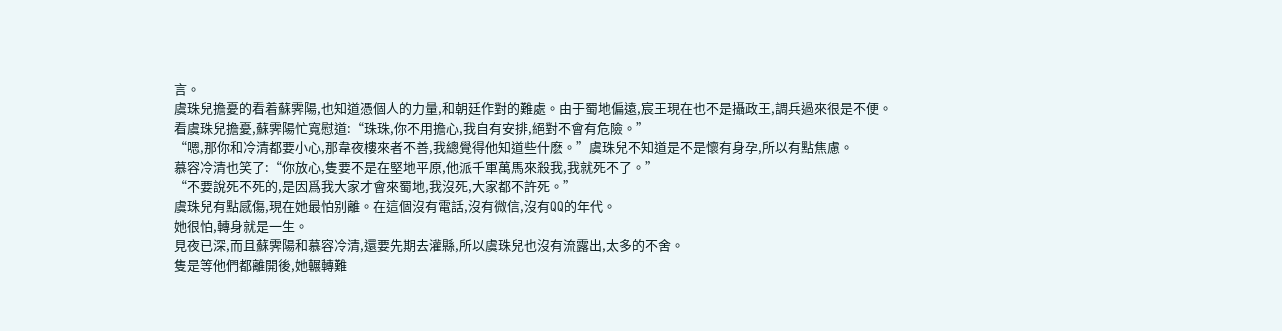言。
虞珠兒擔憂的看着蘇霁陽,也知道憑個人的力量,和朝廷作對的難處。由于蜀地偏遠,宸王現在也不是攝政王,調兵過來很是不便。
看虞珠兒擔憂,蘇霁陽忙寬慰道:“珠珠,你不用擔心,我自有安排,絕對不會有危險。”
“嗯,那你和冷清都要小心,那韋夜樓來者不善,我總覺得他知道些什麽。”虞珠兒不知道是不是懷有身孕,所以有點焦慮。
慕容冷清也笑了:“你放心,隻要不是在堅地平原,他派千軍萬馬來殺我,我就死不了。”
“不要說死不死的,是因爲我大家才會來蜀地,我沒死,大家都不許死。”
虞珠兒有點感傷,現在她最怕别離。在這個沒有電話,沒有微信,沒有QQ的年代。
她很怕,轉身就是一生。
見夜已深,而且蘇霁陽和慕容冷清,還要先期去灌縣,所以虞珠兒也沒有流露出,太多的不舍。
隻是等他們都離開後,她輾轉難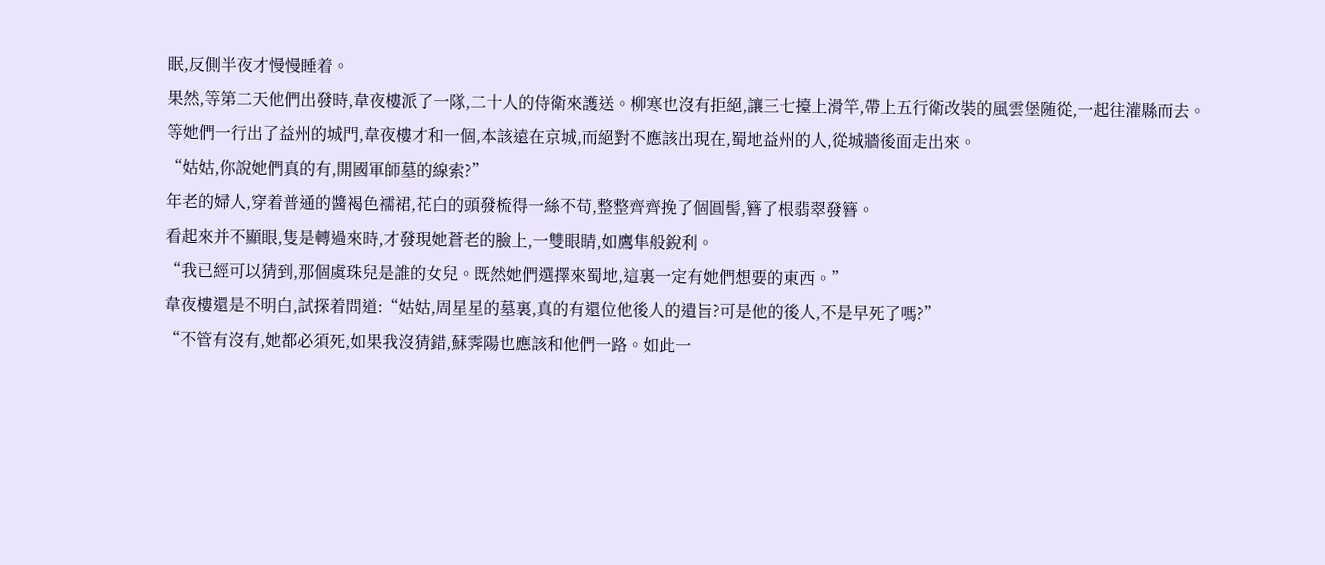眠,反側半夜才慢慢睡着。
果然,等第二天他們出發時,韋夜樓派了一隊,二十人的侍衛來護送。柳寒也沒有拒絕,讓三七擡上滑竿,帶上五行衛改裝的風雲堡随從,一起往灌縣而去。
等她們一行出了益州的城門,韋夜樓才和一個,本該遠在京城,而絕對不應該出現在,蜀地益州的人,從城牆後面走出來。
“姑姑,你說她們真的有,開國軍師墓的線索?”
年老的婦人,穿着普通的醬褐色襦裙,花白的頭發梳得一絲不苟,整整齊齊挽了個圓髻,簪了根翡翠發簪。
看起來并不顯眼,隻是轉過來時,才發現她蒼老的臉上,一雙眼睛,如鷹隼般銳利。
“我已經可以猜到,那個虞珠兒是誰的女兒。既然她們選擇來蜀地,這裏一定有她們想要的東西。”
韋夜樓還是不明白,試探着問道:“姑姑,周星星的墓裏,真的有還位他後人的遺旨?可是他的後人,不是早死了嗎?”
“不管有沒有,她都必須死,如果我沒猜錯,蘇霁陽也應該和他們一路。如此一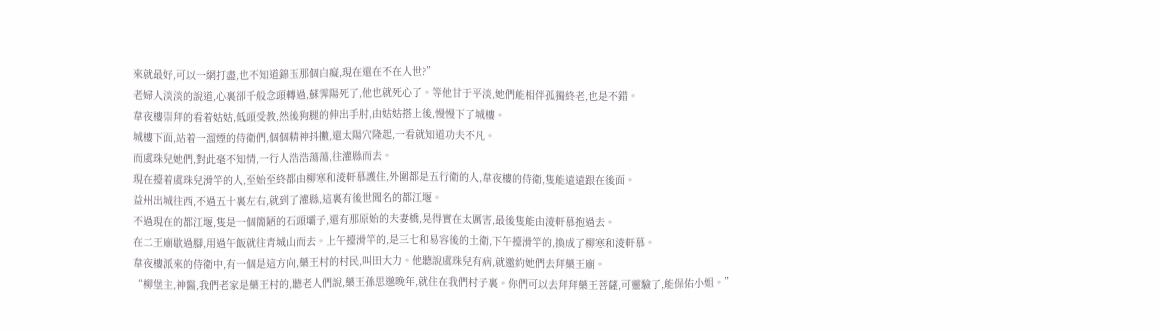來就最好,可以一網打盡,也不知道錦玉那個白癡,現在還在不在人世?”
老婦人淡淡的說道,心裏卻千般念頭轉過,蘇霁陽死了,他也就死心了。等他甘于平淡,她們能相伴孤獨終老,也是不錯。
韋夜樓崇拜的看着姑姑,低頭受教,然後狗腿的伸出手肘,由姑姑搭上後,慢慢下了城樓。
城樓下面,站着一溜煙的侍衛們,個個精神抖擻,還太陽穴隆起,一看就知道功夫不凡。
而虞珠兒她們,對此毫不知情,一行人浩浩蕩蕩,往灌縣而去。
現在擡着虞珠兒滑竿的人,至始至終都由柳寒和淩軒慕護住,外圍都是五行衛的人,韋夜樓的侍衛,隻能遠遠跟在後面。
益州出城往西,不過五十裏左右,就到了灌縣,這裏有後世聞名的都江堰。
不過現在的都江堰,隻是一個簡陋的石頭壩子,還有那原始的夫妻橋,晃得實在太厲害,最後隻能由淩軒慕抱過去。
在二王廟歇過腳,用過午飯就往青城山而去。上午擡滑竿的,是三七和易容後的土衛,下午擡滑竿的,換成了柳寒和淩軒慕。
韋夜樓派來的侍衛中,有一個是這方向,藥王村的村民,叫田大力。他聽說虞珠兒有病,就邀約她們去拜藥王廟。
“柳堡主,神醫,我們老家是藥王村的,聽老人們說,藥王孫思邈晚年,就住在我們村子裏。你們可以去拜拜藥王菩薩,可靈驗了,能保佑小姐。”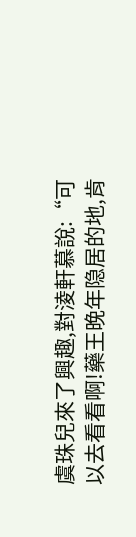虞珠兒來了興趣,對淩軒慕說:“可以去看看啊!藥王晚年隐居的地,肯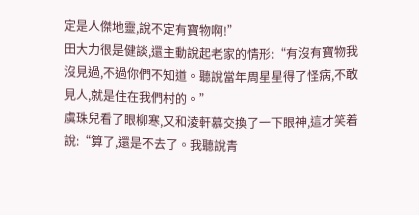定是人傑地靈,說不定有寶物啊!”
田大力很是健談,還主動說起老家的情形:“有沒有寶物我沒見過,不過你們不知道。聽說當年周星星得了怪病,不敢見人,就是住在我們村的。”
虞珠兒看了眼柳寒,又和淩軒慕交換了一下眼神,這才笑着說:“算了,還是不去了。我聽說青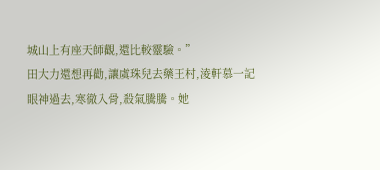城山上有座天師觀,還比較靈驗。”
田大力還想再勸,讓虞珠兒去藥王村,淩軒慕一記眼神過去,寒徹入骨,殺氣騰騰。她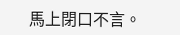馬上閉口不言。